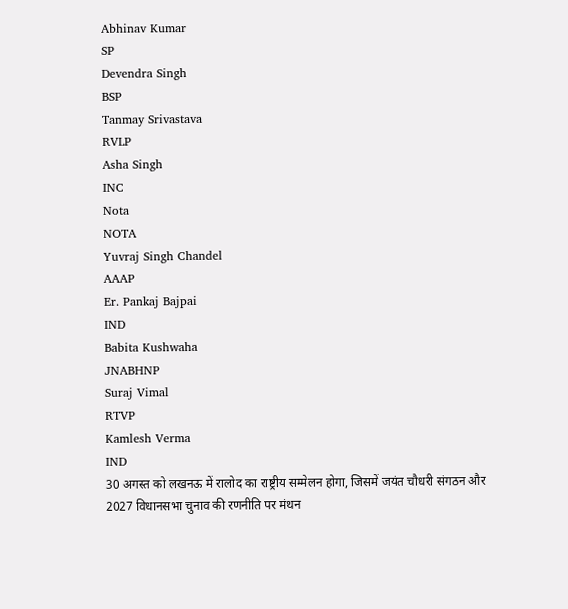Abhinav Kumar
SP
Devendra Singh
BSP
Tanmay Srivastava
RVLP
Asha Singh
INC
Nota
NOTA
Yuvraj Singh Chandel
AAAP
Er. Pankaj Bajpai
IND
Babita Kushwaha
JNABHNP
Suraj Vimal
RTVP
Kamlesh Verma
IND
30 अगस्त को लखनऊ में रालोद का राष्ट्रीय सम्मेलन होगा, जिसमें जयंत चौधरी संगठन और 2027 विधानसभा चुनाव की रणनीति पर मंथन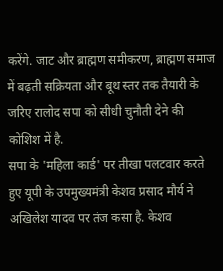करेंगे. जाट और ब्राह्मण समीकरण, ब्राह्मण समाज में बढ़ती सक्रियता और बूथ स्तर तक तैयारी के जरिए रालोद सपा को सीधी चुनौती देने की कोशिश में है.
सपा के 'महिला कार्ड' पर तीखा पलटवार करते हुए यूपी के उपमुख्यमंत्री केशव प्रसाद मौर्य ने अखिलेश यादव पर तंज कसा है. केशव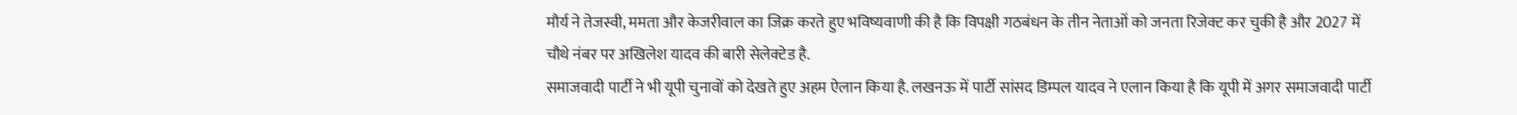मौर्य ने तेजस्वी, ममता और केजरीवाल का जिक्र करते हुए भविष्यवाणी की है कि विपक्षी गठबंधन के तीन नेताओं को जनता रिजेक्ट कर चुकी है और 2027 में चौथे नंबर पर अखिलेश यादव की बारी सेलेक्टेड है.
समाजवादी पार्टी ने भी यूपी चुनावों को देखते हुए अहम ऐलान किया है. लखनऊ में पार्टी सांसद डिम्पल यादव ने एलान किया है कि यूपी में अगर समाजवादी पार्टी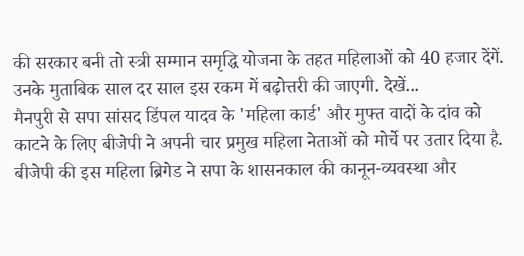की सरकार बनी तो स्त्री सम्मान समृद्धि योजना के तहत महिलाओं को 40 हजार देंगें. उनके मुताबिक साल दर साल इस रकम में बढ़ोत्तरी की जाएगी. देखें...
मैनपुरी से सपा सांसद डिंपल यादव के 'महिला कार्ड' और मुफ्त वादों के दांव को काटने के लिए बीजेपी ने अपनी चार प्रमुख महिला नेताओं को मोर्चे पर उतार दिया है. बीजेपी की इस महिला ब्रिगेड ने सपा के शासनकाल की कानून-व्यवस्था और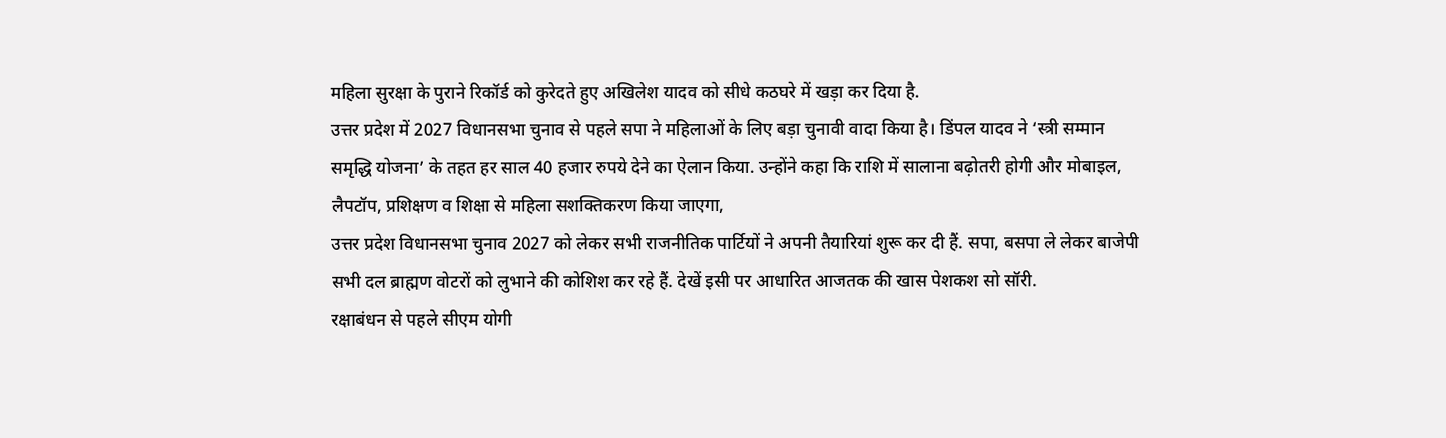महिला सुरक्षा के पुराने रिकॉर्ड को कुरेदते हुए अखिलेश यादव को सीधे कठघरे में खड़ा कर दिया है.
उत्तर प्रदेश में 2027 विधानसभा चुनाव से पहले सपा ने महिलाओं के लिए बड़ा चुनावी वादा किया है। डिंपल यादव ने ‘स्त्री सम्मान समृद्धि योजना’ के तहत हर साल 40 हजार रुपये देने का ऐलान किया. उन्होंने कहा कि राशि में सालाना बढ़ोतरी होगी और मोबाइल, लैपटॉप, प्रशिक्षण व शिक्षा से महिला सशक्तिकरण किया जाएगा,
उत्तर प्रदेश विधानसभा चुनाव 2027 को लेकर सभी राजनीतिक पार्टियों ने अपनी तैयारियां शुरू कर दी हैं. सपा, बसपा ले लेकर बाजेपी सभी दल ब्राह्मण वोटरों को लुभाने की कोशिश कर रहे हैं. देखें इसी पर आधारित आजतक की खास पेशकश सो सॉरी.
रक्षाबंधन से पहले सीएम योगी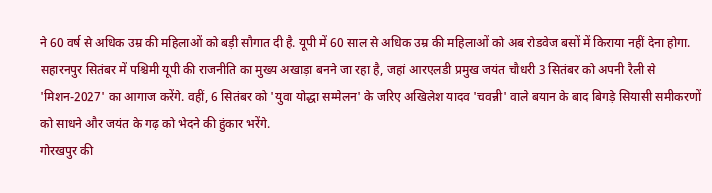ने 60 वर्ष से अधिक उम्र की महिलाओं को बड़ी सौगात दी है. यूपी में 60 साल से अधिक उम्र की महिलाओं को अब रोडवेज बसों में किराया नहीं देना होगा.
सहारनपुर सितंबर में पश्चिमी यूपी की राजनीति का मुख्य अखाड़ा बनने जा रहा है, जहां आरएलडी प्रमुख जयंत चौधरी 3 सितंबर को अपनी रैली से 'मिशन-2027' का आगाज करेंगे. वहीं, 6 सितंबर को 'युवा योद्धा सम्मेलन' के जरिए अखिलेश यादव 'चवन्नी' वाले बयान के बाद बिगड़े सियासी समीकरणों को साधने और जयंत के गढ़ को भेदने की हुंकार भरेंगे.
गोरखपुर की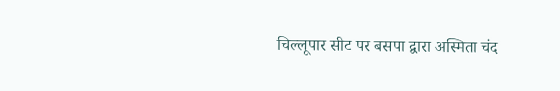चिल्लूपार सीट पर बसपा द्वारा अस्मिता चंद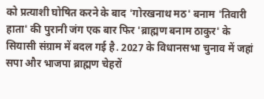को प्रत्याशी घोषित करने के बाद 'गोरखनाथ मठ' बनाम 'तिवारी हाता' की पुरानी जंग एक बार फिर 'ब्राह्मण बनाम ठाकुर' के सियासी संग्राम में बदल गई है. 2027 के विधानसभा चुनाव में जहां सपा और भाजपा ब्राह्मण चेहरों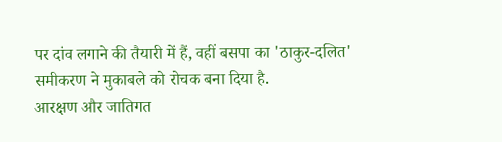पर दांव लगाने की तैयारी में हैं, वहीं बसपा का 'ठाकुर-दलित' समीकरण ने मुकाबले को रोचक बना दिया है.
आरक्षण और जातिगत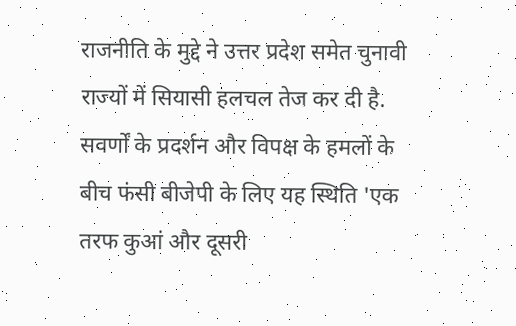राजनीति के मुद्दे ने उत्तर प्रदेश समेत चुनावी राज्यों में सियासी हलचल तेज कर दी है. सवर्णों के प्रदर्शन और विपक्ष के हमलों के बीच फंसी बीजेपी के लिए यह स्थिति 'एक तरफ कुआं और दूसरी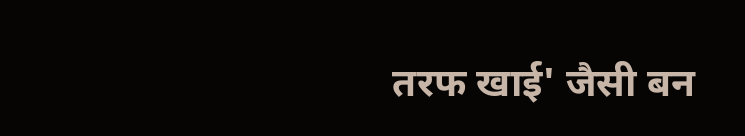तरफ खाई' जैसी बन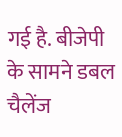गई है. बीजेपी के सामने डबल चैलेंज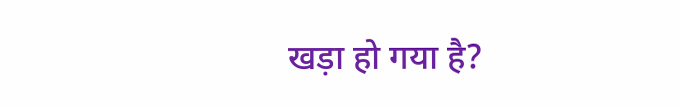खड़ा हो गया है?